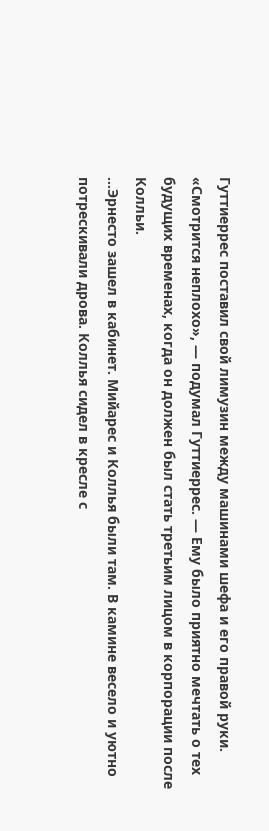Гуттиеррес поставил свой лимузин между машинами шефа и его правой руки. «Смотрится неплохо», — подумал Гуттиеррес. — Ему было приятно мечтать о тех будущих временах, когда он должен был стать третьим лицом в корпорации после Колльи.
…Эрнесто зашел в кабинет. Мийарес и Коллья были там. В камине весело и уютно потрескивали дрова. Коллья сидел в кресле с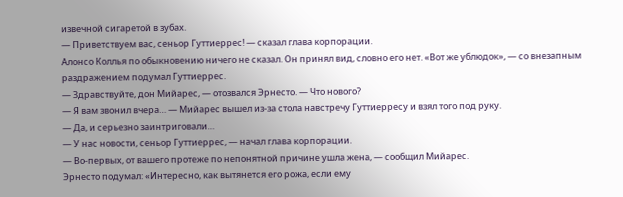извечной сигаретой в зубах.
— Приветствуем вас, сеньор Гуттиеррес! — сказал глава корпорации.
Алонсо Коллья по обыкновению ничего не сказал. Он принял вид, словно его нет. «Вот же ублюдок», — со внезапным раздражением подумал Гуттиеррес.
— Здравствуйте, дон Мийарес, — отозвался Эрнесто. — Что нового?
— Я вам звонил вчера… — Мийарес вышел из-за стола навстречу Гуттиерресу и взял того под руку.
— Да, и серьезно заинтриговали…
— У нас новости, сеньор Гуттиеррес, — начал глава корпорации.
— Во-первых, от вашего протеже по непонятной причине ушла жена, — сообщил Мийарес.
Эрнесто подумал: «Интересно, как вытянется его рожа, если ему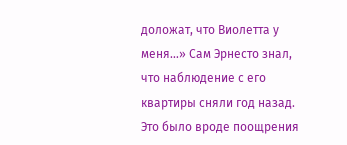доложат, что Виолетта у меня…» Сам Эрнесто знал, что наблюдение с его квартиры сняли год назад. Это было вроде поощрения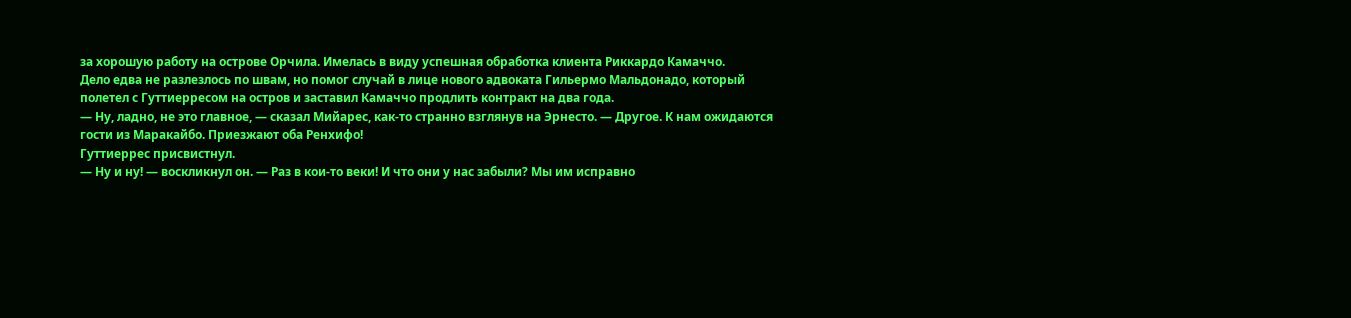за хорошую работу на острове Орчила. Имелась в виду успешная обработка клиента Риккардо Камаччо.
Дело едва не разлезлось по швам, но помог случай в лице нового адвоката Гильермо Мальдонадо, который полетел с Гуттиерресом на остров и заставил Камаччо продлить контракт на два года.
— Ну, ладно, не это главное, — сказал Мийарес, как-то странно взглянув на Эрнесто. — Другое. К нам ожидаются гости из Маракайбо. Приезжают оба Ренхифо!
Гуттиеррес присвистнул.
— Ну и ну! — воскликнул он. — Раз в кои-то веки! И что они у нас забыли? Мы им исправно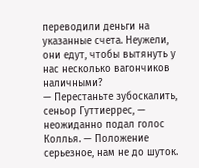переводили деньги на указанные счета. Неужели, они едут, чтобы вытянуть у нас несколько вагончиков наличными?
— Перестаньте зубоскалить, сеньор Гуттиеррес, — неожиданно подал голос Коллья. — Положение серьезное, нам не до шуток.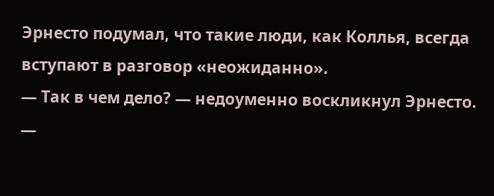Эрнесто подумал, что такие люди, как Коллья, всегда вступают в разговор «неожиданно».
— Так в чем дело? — недоуменно воскликнул Эрнесто.
—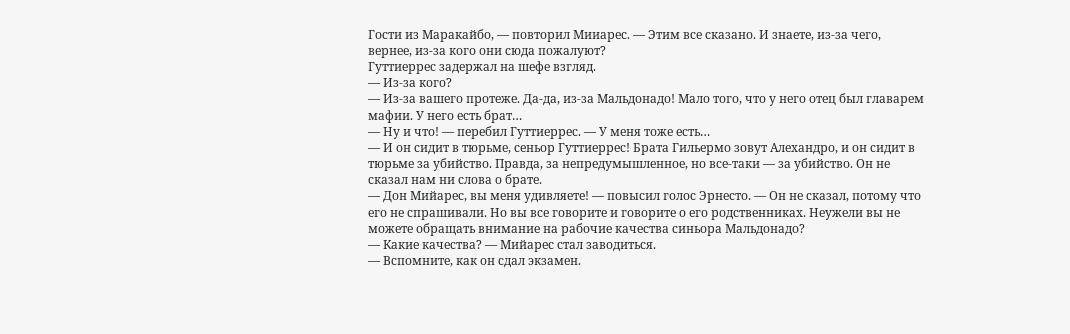Гости из Маракайбо, — повторил Мииарес. — Этим все сказано. И знаете, из-за чего, вернее, из-за кого они сюда пожалуют?
Гуттиеррес задержал на шефе взгляд.
— Из-за кого?
— Из-за вашего протеже. Да-да, из-за Мальдонадо! Мало того, что у него отец был главарем мафии. У него есть брат…
— Ну и что! — перебил Гуттиеррес. — У меня тоже есть…
— И он сидит в тюрьме, сеньор Гуттиеррес! Брата Гильермо зовут Алехандро, и он сидит в тюрьме за убийство. Правда, за непредумышленное, но все-таки — за убийство. Он не сказал нам ни слова о брате.
— Дон Мийарес, вы меня удивляете! — повысил голос Эрнесто. — Он не сказал, потому что его не спрашивали. Но вы все говорите и говорите о его родственниках. Неужели вы не можете обращать внимание на рабочие качества синьора Мальдонадо?
— Какие качества? — Мийарес стал заводиться.
— Вспомните, как он сдал экзамен.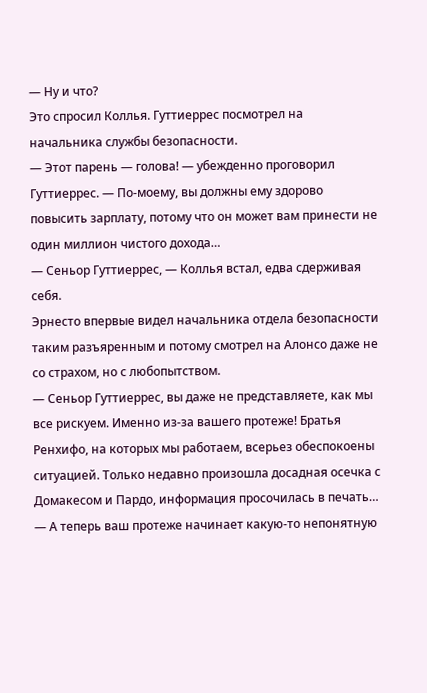— Ну и что?
Это спросил Коллья. Гуттиеррес посмотрел на начальника службы безопасности.
— Этот парень — голова! — убежденно проговорил Гуттиеррес. — По-моему, вы должны ему здорово повысить зарплату, потому что он может вам принести не один миллион чистого дохода…
— Сеньор Гуттиеррес, — Коллья встал, едва сдерживая себя.
Эрнесто впервые видел начальника отдела безопасности таким разъяренным и потому смотрел на Алонсо даже не со страхом, но с любопытством.
— Сеньор Гуттиеррес, вы даже не представляете, как мы все рискуем. Именно из-за вашего протеже! Братья Ренхифо, на которых мы работаем, всерьез обеспокоены ситуацией. Только недавно произошла досадная осечка с Домакесом и Пардо, информация просочилась в печать…
— А теперь ваш протеже начинает какую-то непонятную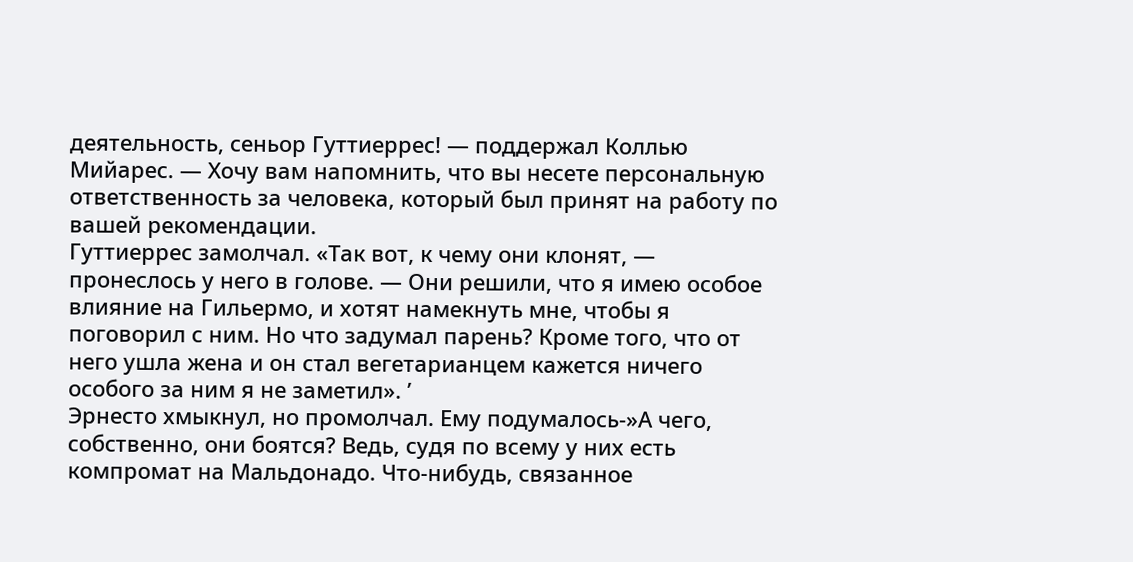деятельность, сеньор Гуттиеррес! — поддержал Коллью Мийарес. — Хочу вам напомнить, что вы несете персональную ответственность за человека, который был принят на работу по вашей рекомендации.
Гуттиеррес замолчал. «Так вот, к чему они клонят, — пронеслось у него в голове. — Они решили, что я имею особое влияние на Гильермо, и хотят намекнуть мне, чтобы я поговорил с ним. Но что задумал парень? Кроме того, что от него ушла жена и он стал вегетарианцем кажется ничего особого за ним я не заметил». ’
Эрнесто хмыкнул, но промолчал. Ему подумалось-»А чего, собственно, они боятся? Ведь, судя по всему у них есть компромат на Мальдонадо. Что-нибудь, связанное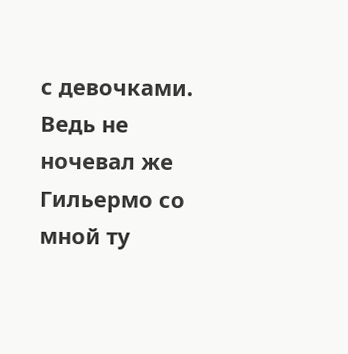с девочками. Ведь не ночевал же Гильермо со мной ту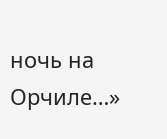ночь на Орчиле…»